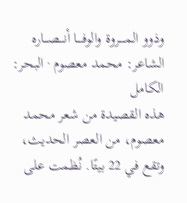وذوو المــــروة والوفــــا أنـــصـــاره
الشاعر: محمد معصوم · البحر: الكامل
هذه القصيدة من شعر محمد معصوم، من العصر الحديث، وتقع في 22 بيتًا. نُظمت على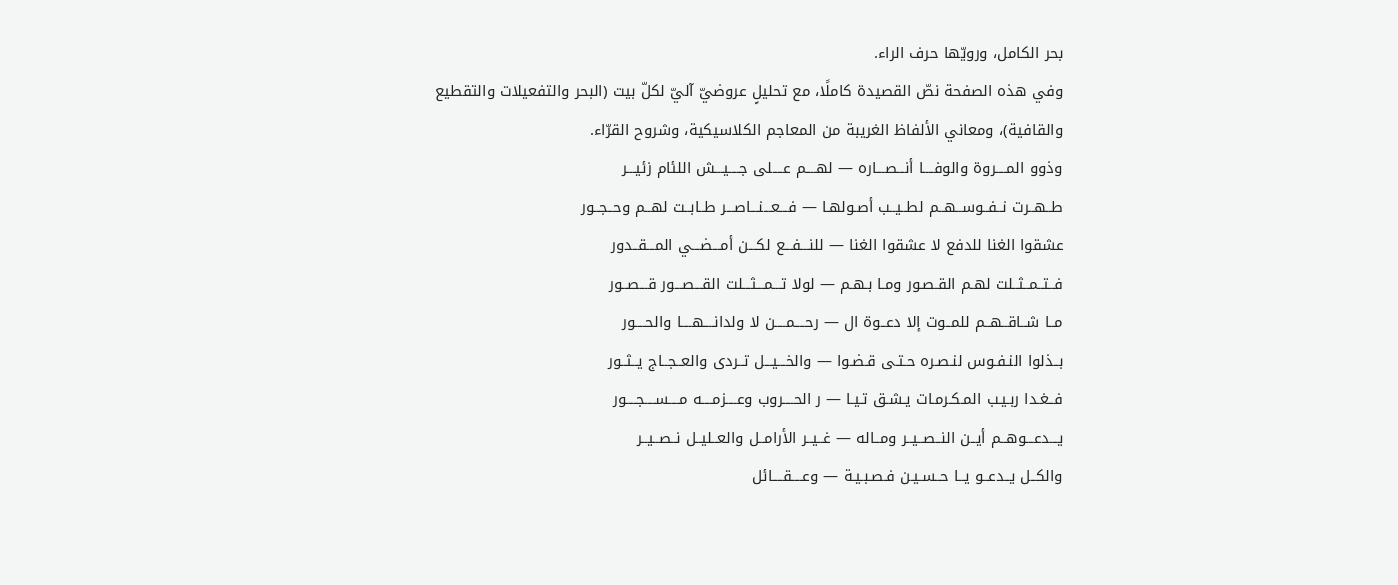بحر الكامل، ورويّها حرف الراء.
وفي هذه الصفحة نصّ القصيدة كاملًا، مع تحليلٍ عروضيّ آليّ لكلّ بيت (البحر والتفعيلات والتقطيع والقافية)، ومعاني الألفاظ الغريبة من المعاجم الكلاسيكية، وشروح القرّاء.
وذوو المــــروة والوفــــا أنـــصـــاره — لهــــم عــــلى جــــيـــش اللئام زئيـــر
طــهــرت نــفــوســهــم لطــيــب أصـولهـا — فـــعـــنـــاصـــر طــابــت لهــم وحــجــور
عشقوا الغنا للدفع لا عشقوا الغنا — للنـــفـــع لكـــن أمـــضـــي المـــقــدور
فــتــمــثــلت لهـم القـصـور ومـا بـهـم — لولا تـــمـــثـــلت القـــصـــور قـــصــور
مــا شــاقــهــم للمــوت إلا دعــوة ال — رحــــمــــن لا ولدانــــهــــا والحــــور
بــذلوا النـفـوس لنـصـره حـتـى قـضـوا — والخـــيـــل تــردى والعــجــاج يــثــور
فــغـدا ربـيـب المـكـرمـات يـشـق تـيـا — ر الحــــروب وعــــزمــــه مــــســــجــــور
يـــدعـــوهــم أيــن النــصــيــر ومــاله — غــيــر الأرامــل والعــليــل نــصــيــر
والكــل يــدعــو يــا حــسـيـن فـصـبـيـة — وعــــقــــائل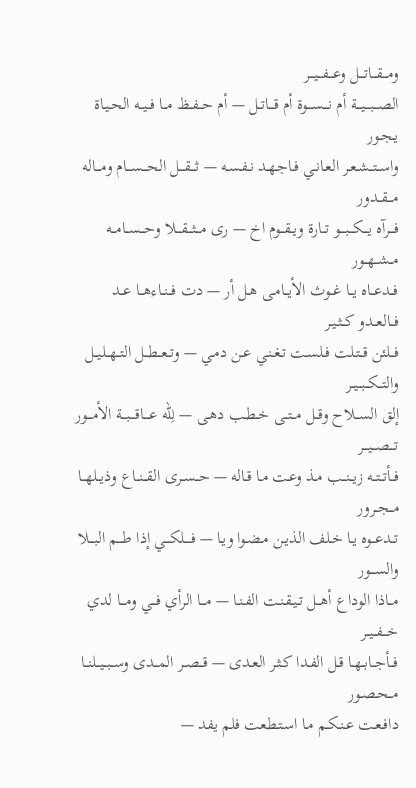ومـــقـــاتـــل وعـــفـــيـــر
الصـــبـــيـــة أم نـــســـوة أم قـــاتــل — أم حــفــظ مــا فــيــه الحـيـاة يـجـور
واســتــشـعـر العـانـي فـاجـهـد نـفـسـه — ثـــقـــل الحـــســـام ومـــاله مـــقــدور
فـــرآه يـــكـــبـــو تــارة ويــقــوم اخ — رى مـــثـــقـــلا وحـــســامــه مــشــهــور
فــدعــاه يــا غــوث الأيــامـى هـل أر — دت فــنــاءهــا عــد فــالعــدو كــثـيـر
فــلئن قــتـلت فـلسـت تـغـنـي عـن دمـي — وتــعــطــل التــهــليــل والتــكــبــيــر
إلق الســلاح وقــل مــتــى خــطـب دهـى — لِلّه عــــاقـــبـــة الأمـــور تـــصـــيـــر
فــأتــتــه زيــنــب مـذ وعـت مـا قـاله — حــســرى القــنــاع وذيــلهــا مــجــرور
تــدعــوه يـا خـلف الذيـن مـضـوا ويـا — فــــلكـــي إذا طـــم البـــلا والســـور
مــاذا الوداع أهــل تـيـقـنـت الفـنـا — مـــا الرأي فـــي ومـــا لدي خـــفــيــر
فــأجــابــهـا قـل الفـدا كـثـر العـدى — قــصــر المــدى وســبــيــلنــا مــحـصـور
دافـعـت عـنـكـم مـا اسـتـطعت فلم يفد —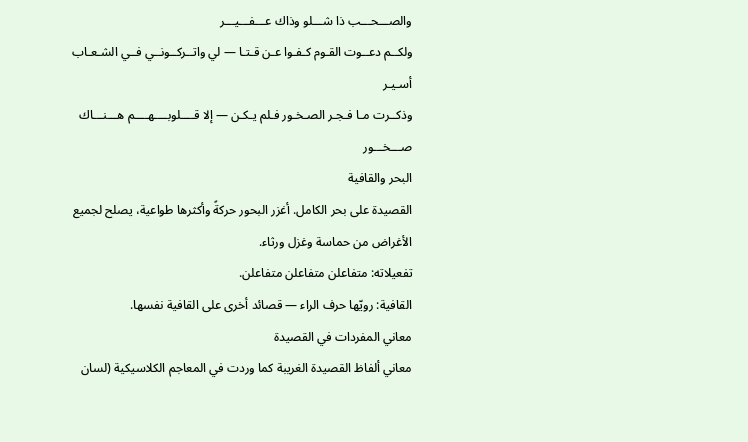والصـــحـــب ذا شـــلو وذاك عـــفـــيـــر
ولكــم دعــوت القـوم كـفـوا عـن قـتـا — لي واتــركــونــي فــي الشـعـاب أسـيـر
وذكــرت مـا فـجـر الصـخـور فـلم يـكـن — إلا قــــلوبــــهــــم هـــنـــاك صـــخـــور
البحر والقافية
القصيدة على بحر الكامل. أغزر البحور حركةً وأكثرها طواعية، يصلح لجميع الأغراض من حماسة وغزل ورثاء.
تفعيلاته: متفاعلن متفاعلن متفاعلن.
القافية: رويّها حرف الراء — قصائد أخرى على القافية نفسها.
معاني المفردات في القصيدة
معاني ألفاظ القصيدة الغريبة كما وردت في المعاجم الكلاسيكية (لسان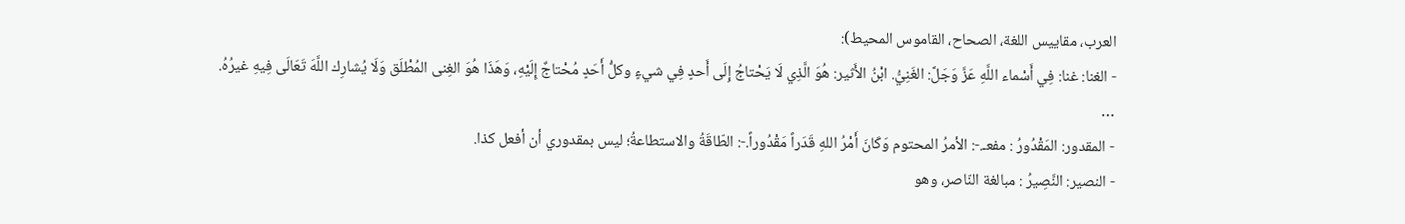العرب، مقاييس اللغة، الصحاح، القاموس المحيط):
- الغنا: غنا: فِي أَسْماء اللَّهِ عَزَّ وَجَلَّ: الغَنِيُّ. ابْنُ الأَثير: هُوَ الَّذِي لَا يَحْتاجُ إِلَى أَحدٍ فِي شيءٍ وكلُّ أَحَدٍ مُحْتاجٌ إِلَيْهِ، وَهَذَا هُوَ الغِنى المُطْلَق وَلَا يُشارِك اللَّهَ تَعَالَى فِيهِ غيرُهُ. …
- المقدور: المَقْدُورُ : مفعـ.-: الأمرُ المحتوم وَكَانَ أَمْرُ اللهِ قَدَراً مَقْدُوراً.-: الطّاقَةُ والاستطاعةُ؛ ليس بمقدوري أن أفعل كذا.
- النصير: النَّصِيرُ : مبالغة النّاصر، وهو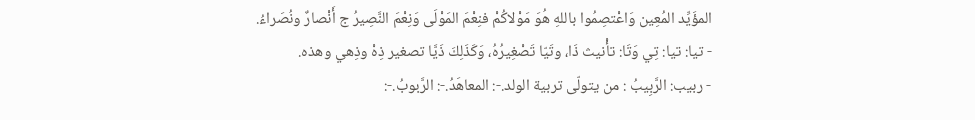المؤَيِّد المُعِين وَاعْتصِمُوا باللهِ هُوَ مَوْلاكُمْ فنِعْمَ المَوْلَى وَنِعْمَ النَّصِيرُ ج أَنْصارٌ ونُصَراءُ.
- تيا: تيا: تِي وَتَا: تأْنيث ذَا، وتَيّا تَصْغِيرُهُ، وَكَذَلِكَ ذَيَّا تصغير ذِهْ وذِهي وهذه.
- ربيب: الرَّبِيبُ : من يتولّى تربية الولد.-: المعاهَدُ.-: الرَّبوبُ.-: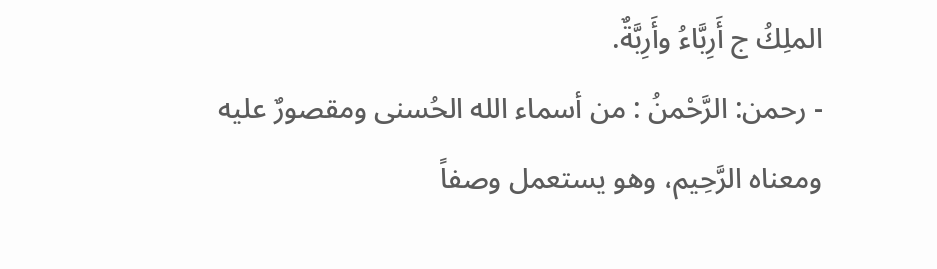الملِكُ ج أَرِبَّاءُ وأَرِبَّةٌ.
- رحمن: الرَّحْمنُ : من أسماء الله الحُسنى ومقصورٌ عليه ومعناه الرَّحِيم، وهو يستعمل وصفاً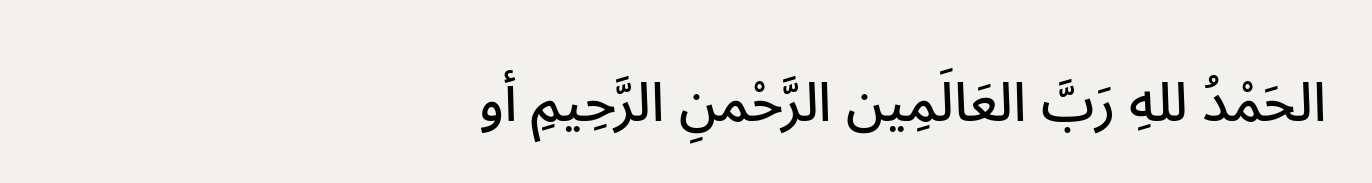الحَمْدُ للهِ رَبَّ العَالَمِين الرَّحْمنِ الرَّحِيمِ أو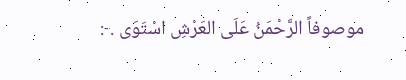موصوفاً الرَّحْمَنُ عَلَى العَرْشِ اسْتَوَى .-: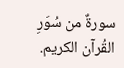سورةٌ من سُوَرِ القُرآن الكريم.